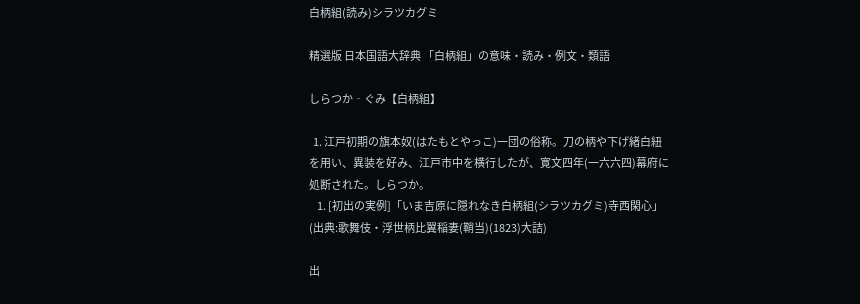白柄組(読み)シラツカグミ

精選版 日本国語大辞典 「白柄組」の意味・読み・例文・類語

しらつか‐ぐみ【白柄組】

  1. 江戸初期の旗本奴(はたもとやっこ)一団の俗称。刀の柄や下げ緒白紐を用い、異装を好み、江戸市中を横行したが、寛文四年(一六六四)幕府に処断された。しらつか。
    1. [初出の実例]「いま吉原に隠れなき白柄組(シラツカグミ)寺西閑心」(出典:歌舞伎・浮世柄比翼稲妻(鞘当)(1823)大詰)

出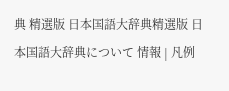典 精選版 日本国語大辞典精選版 日本国語大辞典について 情報 | 凡例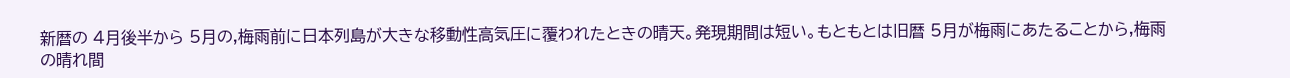新暦の 4月後半から 5月の,梅雨前に日本列島が大きな移動性高気圧に覆われたときの晴天。発現期間は短い。もともとは旧暦 5月が梅雨にあたることから,梅雨の晴れ間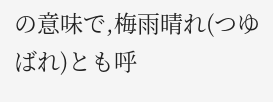の意味で,梅雨晴れ(つゆばれ)とも呼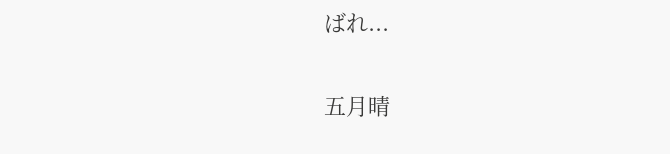ばれ...

五月晴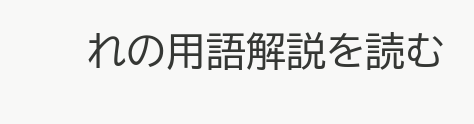れの用語解説を読む